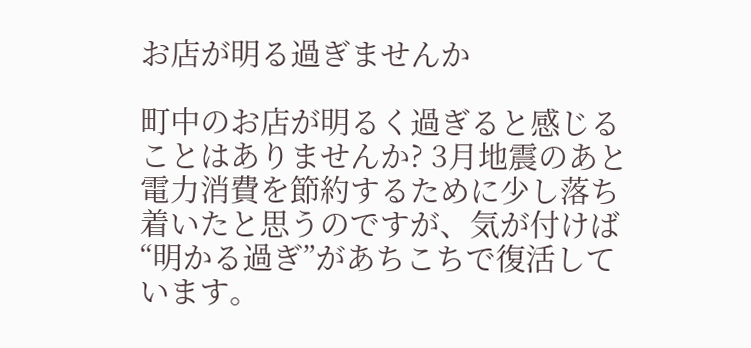お店が明る過ぎませんか

町中のお店が明るく過ぎると感じることはありませんか? 3月地震のあと電力消費を節約するために少し落ち着いたと思うのですが、気が付けば“明かる過ぎ”があちこちで復活しています。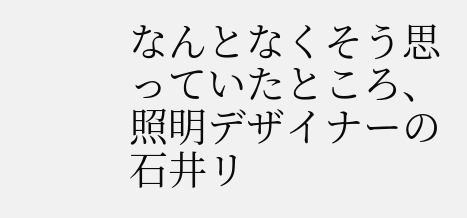なんとなくそう思っていたところ、照明デザイナーの石井リ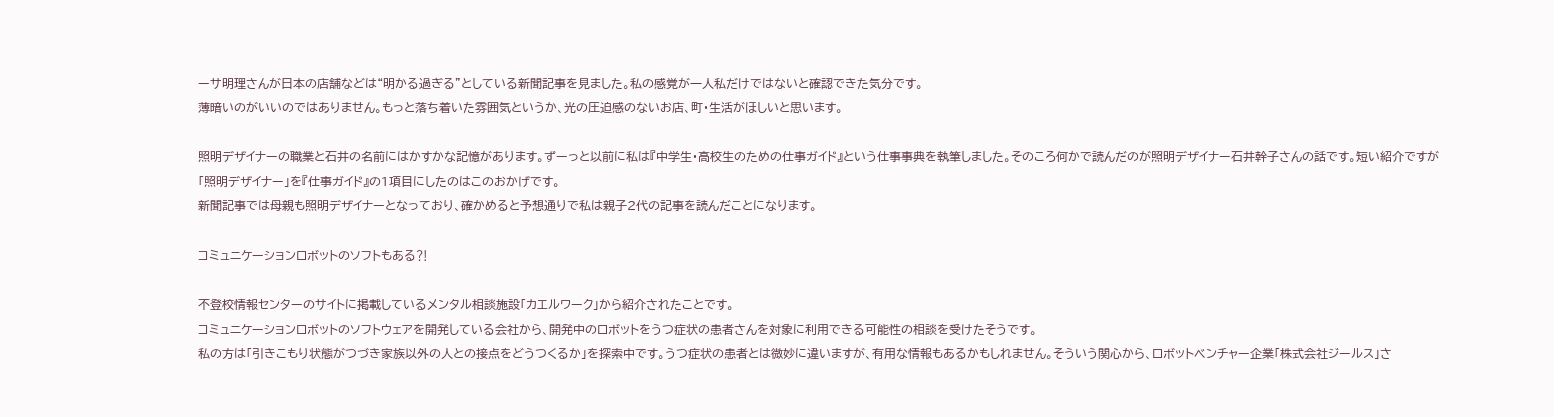ーサ明理さんが日本の店舗などは“明かる過ぎる”としている新聞記事を見ました。私の感覚が一人私だけではないと確認できた気分です。
薄暗いのがいいのではありません。もっと落ち着いた雰囲気というか、光の圧迫感のないお店、町・生活がほしいと思います。

照明デザイナーの職業と石井の名前にはかすかな記憶があります。ずーっと以前に私は『中学生・高校生のための仕事ガイド』という仕事事典を執筆しました。そのころ何かで読んだのが照明デザイナー石井幹子さんの話です。短い紹介ですが「照明デザイナー」を『仕事ガイド』の1項目にしたのはこのおかげです。
新聞記事では母親も照明デザイナーとなっており、確かめると予想通りで私は親子2代の記事を読んだことになります。

コミュニケーションロボットのソフトもある⁈

不登校情報センターのサイトに掲載しているメンタル相談施設「カエルワーク」から紹介されたことです。
コミュニケーションロボットのソフトウェアを開発している会社から、開発中のロボットをうつ症状の患者さんを対象に利用できる可能性の相談を受けたそうです。
私の方は「引きこもり状態がつづき家族以外の人との接点をどうつくるか」を探索中です。うつ症状の患者とは微妙に違いますが、有用な情報もあるかもしれません。そういう関心から、ロボットベンチャー企業「株式会社ジールス」さ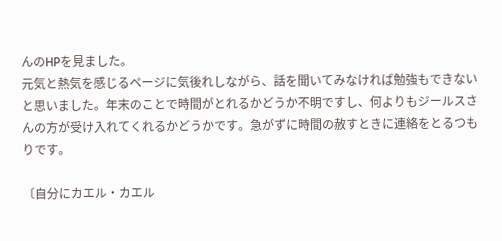んのHPを見ました。
元気と熱気を感じるページに気後れしながら、話を聞いてみなければ勉強もできないと思いました。年末のことで時間がとれるかどうか不明ですし、何よりもジールスさんの方が受け入れてくれるかどうかです。急がずに時間の赦すときに連絡をとるつもりです。

〔自分にカエル・カエル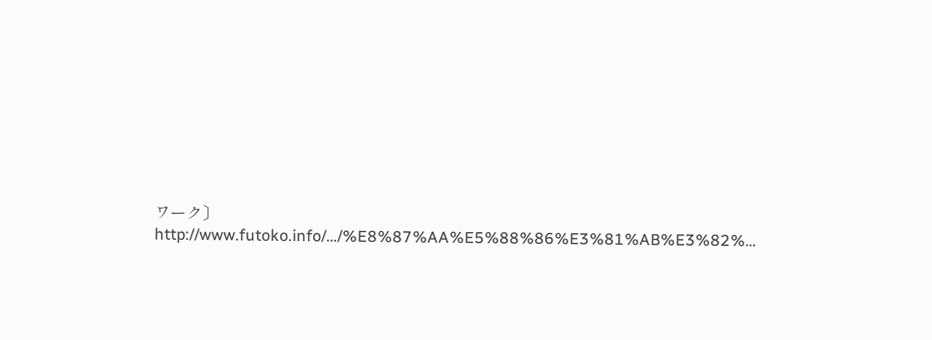ワーク〕
http://www.futoko.info/…/%E8%87%AA%E5%88%86%E3%81%AB%E3%82%…